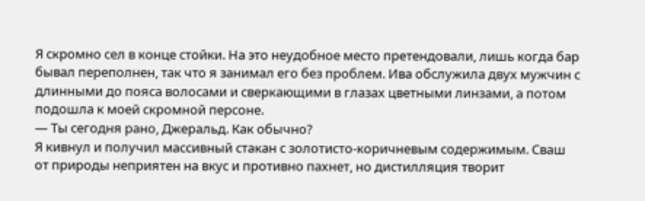Я скромно сел в конце стойки. На это неудобное место претендовали, лишь когда бар бывал переполнен, так что я занимал его без проблем. Ива обслужила двух мужчин с длинными до пояса волосами и сверкающими в глазах цветными линзами, а потом подошла к моей скромной персоне.
— Ты сегодня рано, Джеральд. Как обычно?
Я кивнул и получил массивный стакан с золотисто-коричневым содержимым. Сваш от природы неприятен на вкус и противно пахнет, но дистилляция творит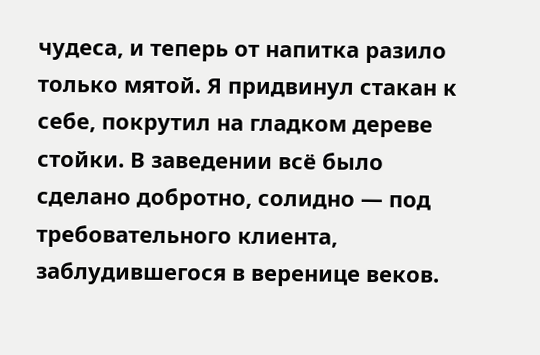чудеса, и теперь от напитка разило только мятой. Я придвинул стакан к себе, покрутил на гладком дереве стойки. В заведении всё было сделано добротно, солидно — под требовательного клиента, заблудившегося в веренице веков.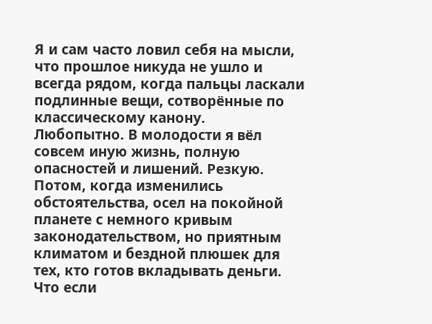Я и сам часто ловил себя на мысли, что прошлое никуда не ушло и всегда рядом, когда пальцы ласкали подлинные вещи, сотворённые по классическому канону.
Любопытно. В молодости я вёл совсем иную жизнь, полную опасностей и лишений. Резкую. Потом, когда изменились обстоятельства, осел на покойной планете с немного кривым законодательством, но приятным климатом и бездной плюшек для тех, кто готов вкладывать деньги. Что если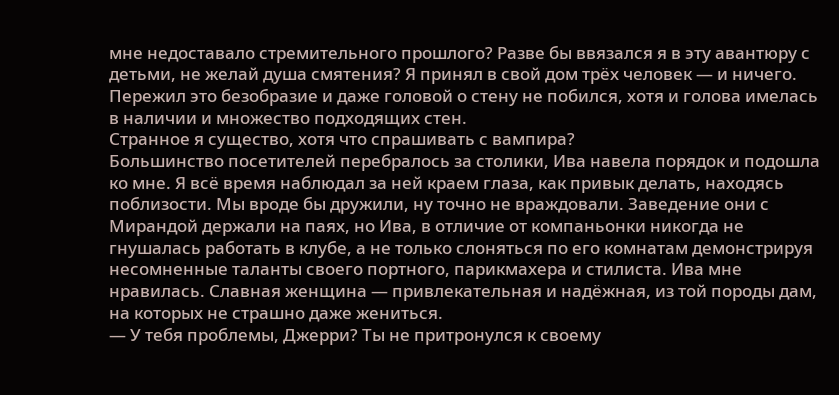мне недоставало стремительного прошлого? Разве бы ввязался я в эту авантюру с детьми, не желай душа смятения? Я принял в свой дом трёх человек — и ничего. Пережил это безобразие и даже головой о стену не побился, хотя и голова имелась в наличии и множество подходящих стен.
Странное я существо, хотя что спрашивать с вампира?
Большинство посетителей перебралось за столики, Ива навела порядок и подошла ко мне. Я всё время наблюдал за ней краем глаза, как привык делать, находясь поблизости. Мы вроде бы дружили, ну точно не враждовали. Заведение они с Мирандой держали на паях, но Ива, в отличие от компаньонки никогда не гнушалась работать в клубе, а не только слоняться по его комнатам демонстрируя несомненные таланты своего портного, парикмахера и стилиста. Ива мне нравилась. Славная женщина — привлекательная и надёжная, из той породы дам, на которых не страшно даже жениться.
— У тебя проблемы, Джерри? Ты не притронулся к своему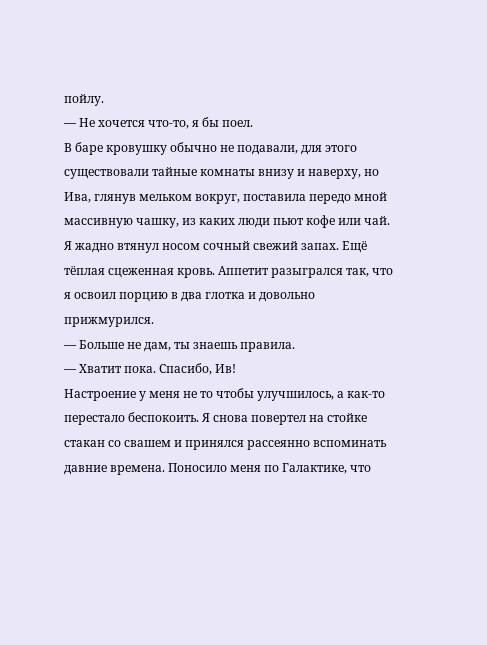пойлу.
— Не хочется что-то, я бы поел.
В баре кровушку обычно не подавали, для этого существовали тайные комнаты внизу и наверху, но Ива, глянув мельком вокруг, поставила передо мной массивную чашку, из каких люди пьют кофе или чай. Я жадно втянул носом сочный свежий запах. Ещё тёплая сцеженная кровь. Аппетит разыгрался так, что я освоил порцию в два глотка и довольно прижмурился.
— Больше не дам, ты знаешь правила.
— Хватит пока. Спасибо, Ив!
Настроение у меня не то чтобы улучшилось, а как-то перестало беспокоить. Я снова повертел на стойке стакан со свашем и принялся рассеянно вспоминать давние времена. Поносило меня по Галактике, что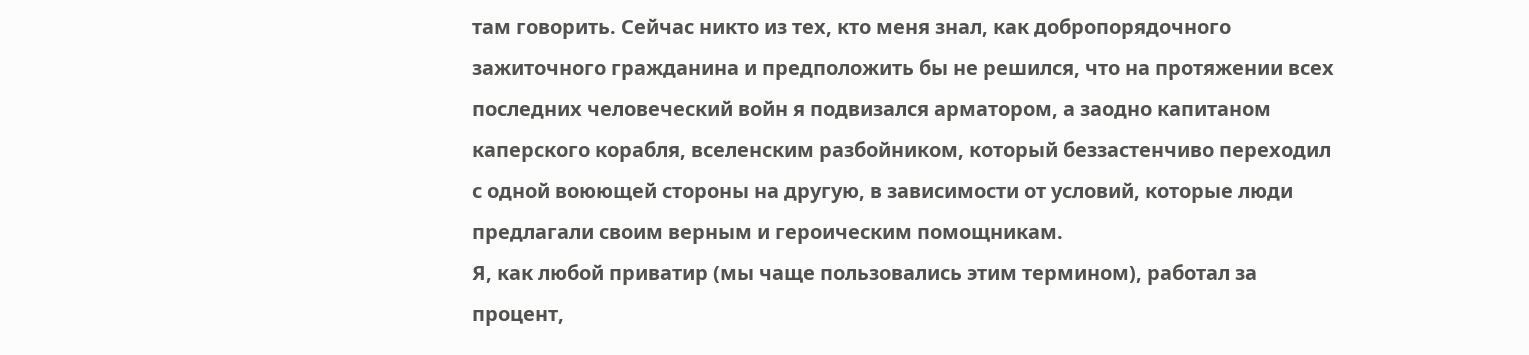там говорить. Сейчас никто из тех, кто меня знал, как добропорядочного зажиточного гражданина и предположить бы не решился, что на протяжении всех последних человеческий войн я подвизался арматором, а заодно капитаном каперского корабля, вселенским разбойником, который беззастенчиво переходил с одной воюющей стороны на другую, в зависимости от условий, которые люди предлагали своим верным и героическим помощникам.
Я, как любой приватир (мы чаще пользовались этим термином), работал за процент,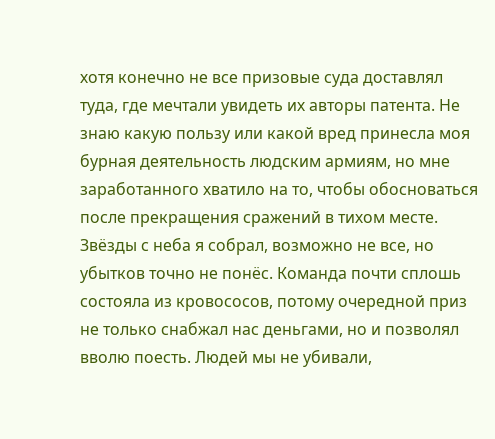хотя конечно не все призовые суда доставлял туда, где мечтали увидеть их авторы патента. Не знаю какую пользу или какой вред принесла моя бурная деятельность людским армиям, но мне заработанного хватило на то, чтобы обосноваться после прекращения сражений в тихом месте. Звёзды с неба я собрал, возможно не все, но убытков точно не понёс. Команда почти сплошь состояла из кровососов, потому очередной приз не только снабжал нас деньгами, но и позволял вволю поесть. Людей мы не убивали,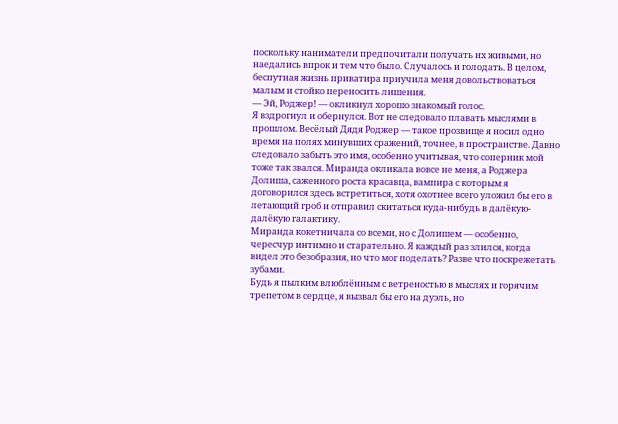поскольку наниматели предпочитали получать их живыми, но наедались впрок и тем что было. Случалось и голодать. В целом, беспутная жизнь приватира приучила меня довольствоваться малым и стойко переносить лишения.
— Эй, Роджер! — окликнул хорошо знакомый голос.
Я вздрогнул и обернулся. Вот не следовало плавать мыслями в прошлом. Весёлый Дядя Роджер — такое прозвище я носил одно время на полях минувших сражений, точнее, в пространстве. Давно следовало забыть это имя, особенно учитывая, что соперник мой тоже так звался. Миранда окликала вовсе не меня, а Роджера Долиша, саженного роста красавца, вампира с которым я договорился здесь встретиться, хотя охотнее всего уложил бы его в летающий гроб и отправил скитаться куда-нибудь в далёкую-далёкую галактику.
Миранда кокетничала со всеми, но с Долишем — особенно, чересчур интимно и старательно. Я каждый раз злился, когда видел это безобразия, но что мог поделать? Разве что поскрежетать зубами.
Будь я пылким влюблённым с ветреностью в мыслях и горячим трепетом в сердце, я вызвал бы его на дуэль, но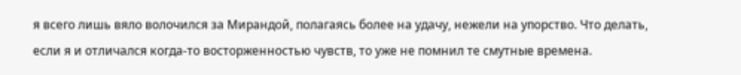я всего лишь вяло волочился за Мирандой, полагаясь более на удачу, нежели на упорство. Что делать, если я и отличался когда-то восторженностью чувств, то уже не помнил те смутные времена.